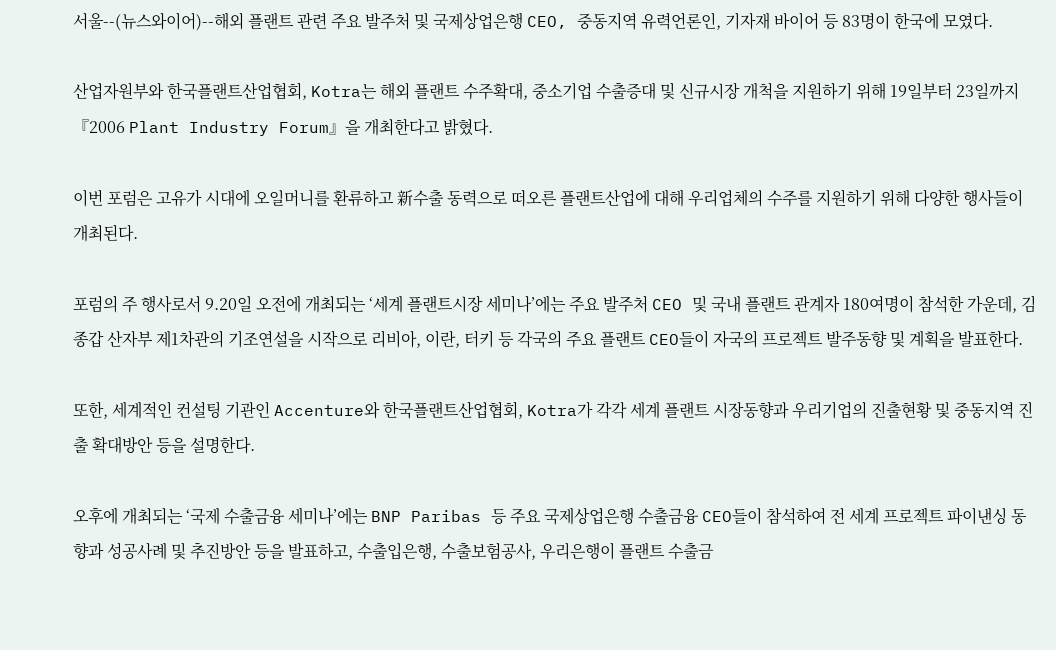서울--(뉴스와이어)--해외 플랜트 관련 주요 발주처 및 국제상업은행 CEO, 중동지역 유력언론인, 기자재 바이어 등 83명이 한국에 모였다.

산업자원부와 한국플랜트산업협회, Kotra는 해외 플랜트 수주확대, 중소기업 수출증대 및 신규시장 개척을 지원하기 위해 19일부터 23일까지『2006 Plant Industry Forum』을 개최한다고 밝혔다.

이번 포럼은 고유가 시대에 오일머니를 환류하고 新수출 동력으로 떠오른 플랜트산업에 대해 우리업체의 수주를 지원하기 위해 다양한 행사들이 개최된다.

포럼의 주 행사로서 9.20일 오전에 개최되는 ‘세계 플랜트시장 세미나’에는 주요 발주처 CEO 및 국내 플랜트 관계자 180여명이 참석한 가운데, 김종갑 산자부 제1차관의 기조연설을 시작으로 리비아, 이란, 터키 등 각국의 주요 플랜트 CEO들이 자국의 프로젝트 발주동향 및 계획을 발표한다.

또한, 세계적인 컨설팅 기관인 Accenture와 한국플랜트산업협회, Kotra가 각각 세계 플랜트 시장동향과 우리기업의 진출현황 및 중동지역 진출 확대방안 등을 설명한다.

오후에 개최되는 ‘국제 수출금융 세미나’에는 BNP Paribas 등 주요 국제상업은행 수출금융 CEO들이 참석하여 전 세계 프로젝트 파이낸싱 동향과 성공사례 및 추진방안 등을 발표하고, 수출입은행, 수출보험공사, 우리은행이 플랜트 수출금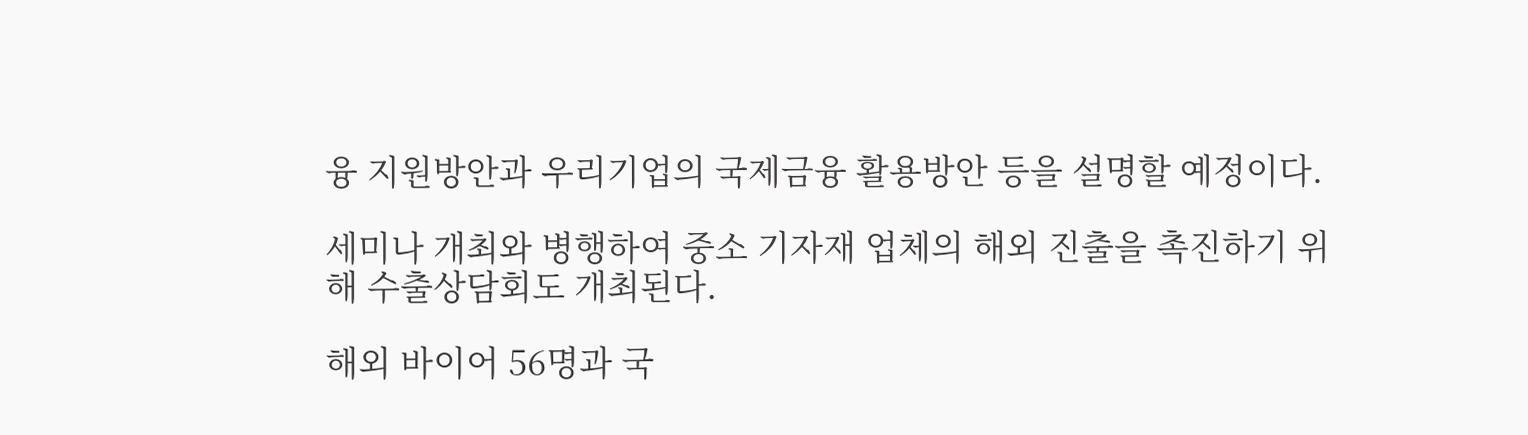융 지원방안과 우리기업의 국제금융 활용방안 등을 설명할 예정이다.

세미나 개최와 병행하여 중소 기자재 업체의 해외 진출을 촉진하기 위해 수출상담회도 개최된다.

해외 바이어 56명과 국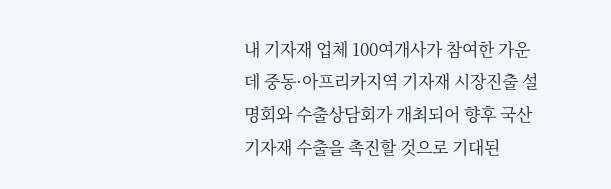내 기자재 업체 100여개사가 참여한 가운데 중동·아프리카지역 기자재 시장진출 설명회와 수출상담회가 개최되어 향후 국산 기자재 수출을 촉진할 것으로 기대된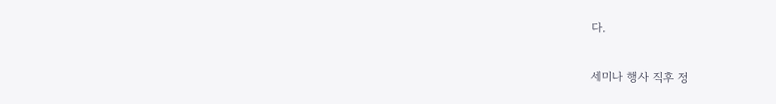다.

세미나 행사 직후 정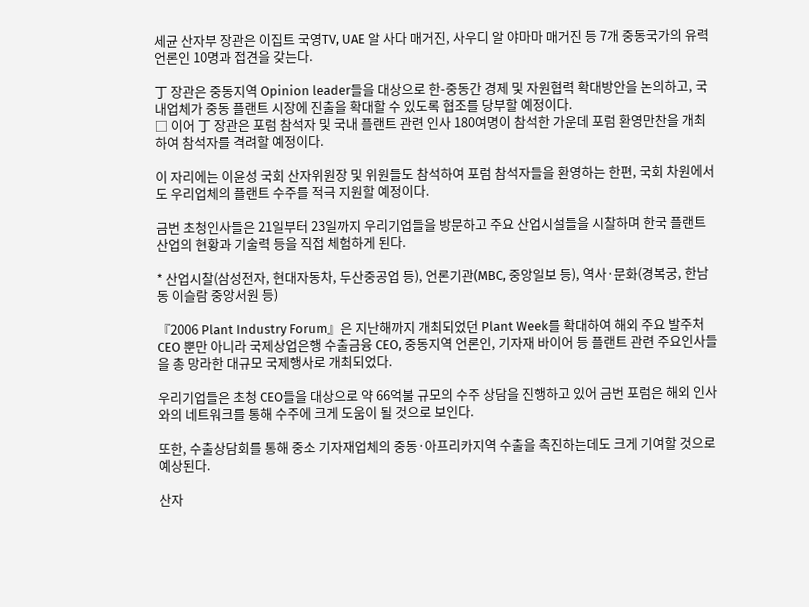세균 산자부 장관은 이집트 국영TV, UAE 알 사다 매거진, 사우디 알 야마마 매거진 등 7개 중동국가의 유력언론인 10명과 접견을 갖는다.

丁 장관은 중동지역 Opinion leader들을 대상으로 한-중동간 경제 및 자원협력 확대방안을 논의하고, 국내업체가 중동 플랜트 시장에 진출을 확대할 수 있도록 협조를 당부할 예정이다.
□ 이어 丁 장관은 포럼 참석자 및 국내 플랜트 관련 인사 180여명이 참석한 가운데 포럼 환영만찬을 개최하여 참석자를 격려할 예정이다.

이 자리에는 이윤성 국회 산자위원장 및 위원들도 참석하여 포럼 참석자들을 환영하는 한편, 국회 차원에서도 우리업체의 플랜트 수주를 적극 지원할 예정이다.

금번 초청인사들은 21일부터 23일까지 우리기업들을 방문하고 주요 산업시설들을 시찰하며 한국 플랜트산업의 현황과 기술력 등을 직접 체험하게 된다.

* 산업시찰(삼성전자, 현대자동차, 두산중공업 등), 언론기관(MBC, 중앙일보 등), 역사·문화(경복궁, 한남동 이슬람 중앙서원 등)

『2006 Plant Industry Forum』은 지난해까지 개최되었던 Plant Week를 확대하여 해외 주요 발주처 CEO 뿐만 아니라 국제상업은행 수출금융 CEO, 중동지역 언론인, 기자재 바이어 등 플랜트 관련 주요인사들을 총 망라한 대규모 국제행사로 개최되었다.

우리기업들은 초청 CEO들을 대상으로 약 66억불 규모의 수주 상담을 진행하고 있어 금번 포럼은 해외 인사와의 네트워크를 통해 수주에 크게 도움이 될 것으로 보인다.

또한, 수출상담회를 통해 중소 기자재업체의 중동·아프리카지역 수출을 촉진하는데도 크게 기여할 것으로 예상된다.

산자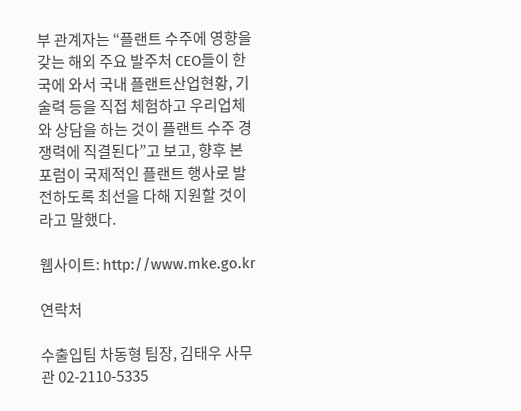부 관계자는 “플랜트 수주에 영향을 갖는 해외 주요 발주처 CEO들이 한국에 와서 국내 플랜트산업현황, 기술력 등을 직접 체험하고 우리업체와 상담을 하는 것이 플랜트 수주 경쟁력에 직결된다”고 보고, 향후 본 포럼이 국제적인 플랜트 행사로 발전하도록 최선을 다해 지원할 것이라고 말했다.

웹사이트: http://www.mke.go.kr

연락처

수출입팀 차동형 팀장, 김태우 사무관 02-2110-5335